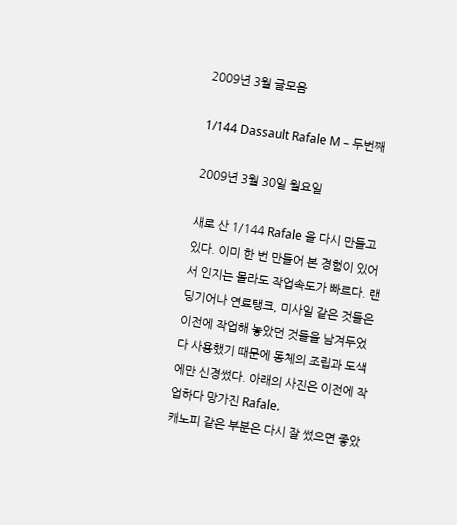2009년 3월 글모음

1/144 Dassault Rafale M – 두번째

2009년 3월 30일 월요일

새로 산 1/144 Rafale 을 다시 만들고 있다. 이미 한 번 만들어 본 경험이 있어서 인지는 몰라도 작업속도가 빠르다. 랜딩기어나 연료탱크, 미사일 같은 것들은 이전에 작업해 놓았던 것들을 남겨두었다 사용했기 때문에 동체의 조립과 도색에만 신경썼다. 아래의 사진은 이전에 작업하다 망가진 Rafale.
캐노피 같은 부분은 다시 잘 썼으면 좋았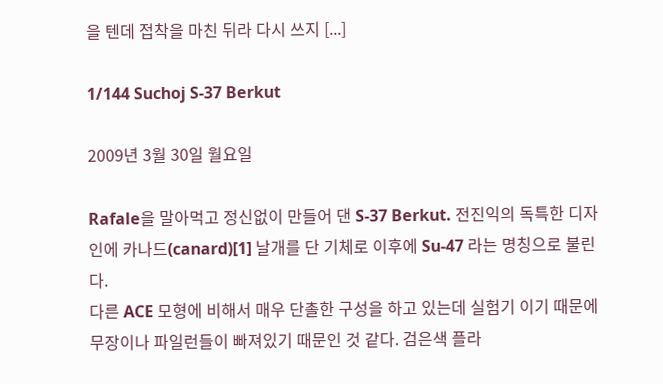을 텐데 접착을 마친 뒤라 다시 쓰지 [...]

1/144 Suchoj S-37 Berkut

2009년 3월 30일 월요일

Rafale을 말아먹고 정신없이 만들어 댄 S-37 Berkut. 전진익의 독특한 디자인에 카나드(canard)[1] 날개를 단 기체로 이후에 Su-47 라는 명칭으로 불린다.
다른 ACE 모형에 비해서 매우 단촐한 구성을 하고 있는데 실험기 이기 때문에 무장이나 파일런들이 빠져있기 때문인 것 같다. 검은색 플라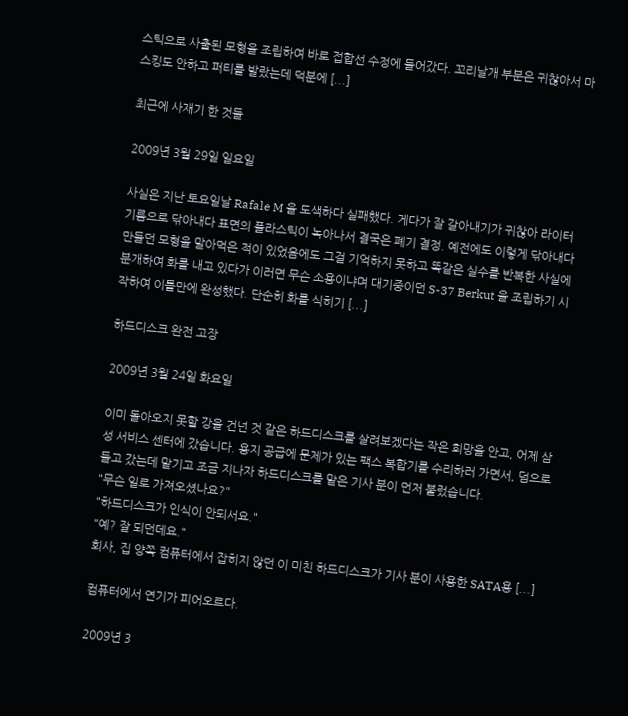스틱으로 사출된 모형을 조립하여 바로 접합선 수정에 들어갔다. 꼬리날개 부분은 귀찮아서 마스킹도 안하고 퍼티를 발랐는데 덕분에 [...]

최근에 사재기 한 것들

2009년 3월 29일 일요일

사실은 지난 토요일날 Rafale M 을 도색하다 실패했다. 게다가 잘 갈아내기가 귀찮아 라이터 기름으로 닦아내다 표면의 플라스틱이 녹아나서 결국은 폐기 결정. 예전에도 이렇게 닦아내다 만들던 모형을 말아먹은 적이 있었음에도 그걸 기억하지 못하고 똑같은 실수를 반복한 사실에 분개하여 화를 내고 있다가 이러면 무슨 소용이냐며 대기중이던 S-37 Berkut 을 조립하기 시작하여 이틀만에 완성했다. 단순히 화를 식히기 [...]

하드디스크 완전 고장

2009년 3월 24일 화요일

이미 돌아오지 못할 강을 건넌 것 같은 하드디스크를 살려보겠다는 작은 희망을 안고, 어제 삼성 서비스 센터에 갔습니다. 용지 공급에 문제가 있는 팩스 복합기를 수리하러 가면서, 덤으로 들고 갔는데 맡기고 조금 지나자 하드디스크를 맡은 기사 분이 먼저 불렀습니다.
"무슨 일로 가져오셨나요?"
"하드디스크가 인식이 안되서요."
"예? 잘 되던데요."
회사, 집 양쪽 컴퓨터에서 잡히지 않던 이 미친 하드디스크가 기사 분이 사용한 SATA용 [...]

컴퓨터에서 연기가 피어오르다.

2009년 3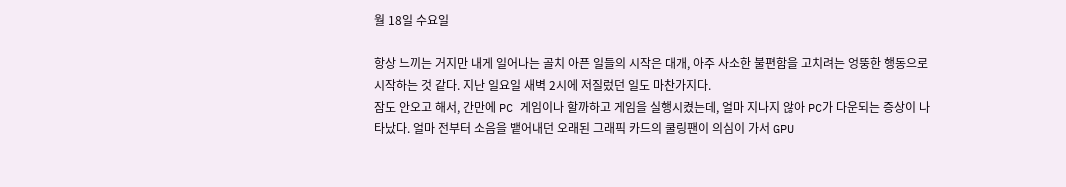월 18일 수요일

항상 느끼는 거지만 내게 일어나는 골치 아픈 일들의 시작은 대개, 아주 사소한 불편함을 고치려는 엉뚱한 행동으로 시작하는 것 같다. 지난 일요일 새벽 2시에 저질렀던 일도 마찬가지다.
잠도 안오고 해서, 간만에 PC 게임이나 할까하고 게임을 실행시켰는데, 얼마 지나지 않아 PC가 다운되는 증상이 나타났다. 얼마 전부터 소음을 뱉어내던 오래된 그래픽 카드의 쿨링팬이 의심이 가서 GPU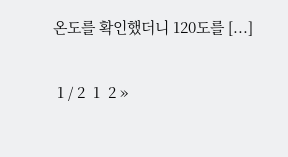온도를 확인했더니 120도를 [...]

 1 / 2  1  2 »